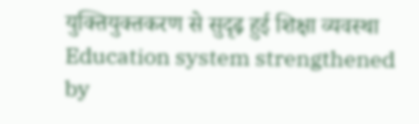युक्तियुक्तकरण से सुदृढ़ हुई शिक्षा व्यवस्था
Education system strengthened by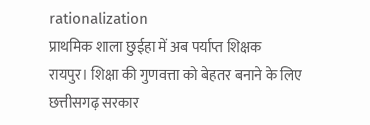rationalization
प्राथमिक शाला छुईहा में अब पर्याप्त शिक्षक
रायपुर। शिक्षा की गुणवत्ता को बेहतर बनाने के लिए छत्तीसगढ़ सरकार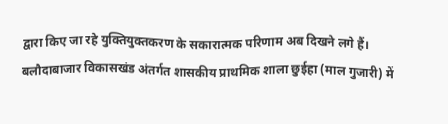द्वारा किए जा रहे युक्तियुक्तकरण के सकारात्मक परिणाम अब दिखने लगे हैं। बलौदाबाजार विकासखंड अंतर्गत शासकीय प्राथमिक शाला छुईहा (माल गुजारी) में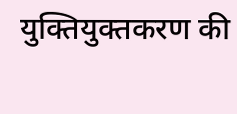युक्तियुक्तकरण की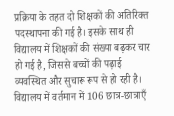प्रक्रिया के तहत दो शिक्षकों की अतिरिक्त पदस्थापना की गई है। इसके साथ ही विद्यालय में शिक्षकों की संख्या बढ़कर चार हो गई है, जिससे बच्चों की पढ़ाई व्यवस्थित और सुचारू रूप से हो रही है।
विद्यालय में वर्तमान में 106 छात्र-छात्राएँ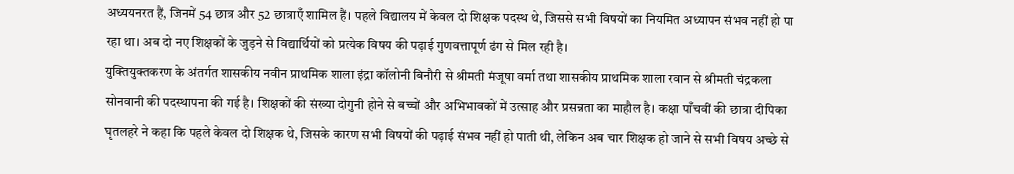अध्ययनरत हैं, जिनमें 54 छात्र और 52 छात्राएँ शामिल हैं। पहले विद्यालय में केवल दो शिक्षक पदस्थ थे, जिससे सभी विषयों का नियमित अध्यापन संभव नहीं हो पा रहा था। अब दो नए शिक्षकों के जुड़ने से विद्यार्थियों को प्रत्येक विषय की पढ़ाई गुणवत्तापूर्ण ढंग से मिल रही है।
युक्तियुक्तकरण के अंतर्गत शासकीय नवीन प्राथमिक शाला इंद्रा कॉलोनी बिनौरी से श्रीमती मंजूषा वर्मा तथा शासकीय प्राथमिक शाला रवान से श्रीमती चंद्रकला सोनवानी की पदस्थापना की गई है। शिक्षकों की संख्या दोगुनी होने से बच्चों और अभिभावकों में उत्साह और प्रसन्नता का माहौल है। कक्षा पाँचवीं की छात्रा दीपिका घृतलहरे ने कहा कि पहले केवल दो शिक्षक थे, जिसके कारण सभी विषयों की पढ़ाई संभव नहीं हो पाती थी, लेकिन अब चार शिक्षक हो जाने से सभी विषय अच्छे से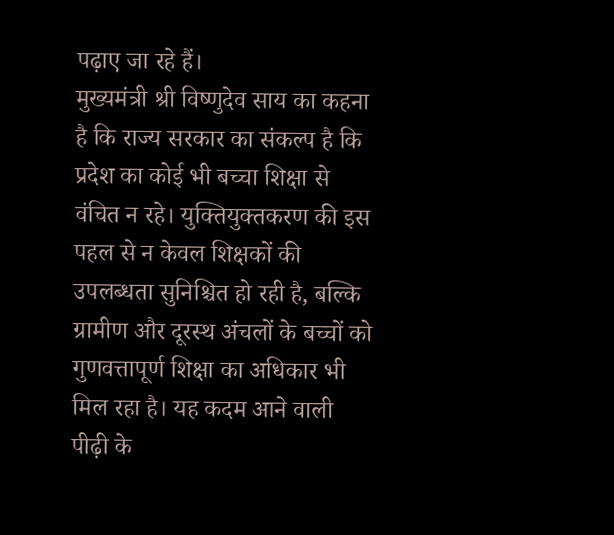पढ़ाए जा रहे हैं।
मुख्यमंत्री श्री विष्णुदेव साय का कहना है कि राज्य सरकार का संकल्प है कि प्रदेश का कोई भी बच्चा शिक्षा से वंचित न रहे। युक्तियुक्तकरण की इस पहल से न केवल शिक्षकों की उपलब्धता सुनिश्चित हो रही है, बल्कि ग्रामीण और दूरस्थ अंचलों के बच्चों को गुणवत्तापूर्ण शिक्षा का अधिकार भी मिल रहा है। यह कदम आने वाली पीढ़ी के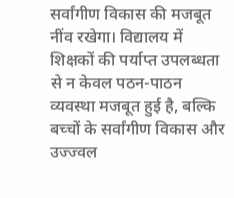सर्वांगीण विकास की मजबूत नींव रखेगा। विद्यालय में शिक्षकों की पर्याप्त उपलब्धता से न केवल पठन-पाठन व्यवस्था मजबूत हुई है, बल्कि बच्चों के सर्वांगीण विकास और उज्ज्वल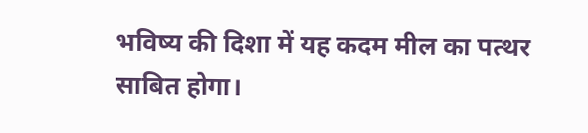भविष्य की दिशा में यह कदम मील का पत्थर साबित होगा।